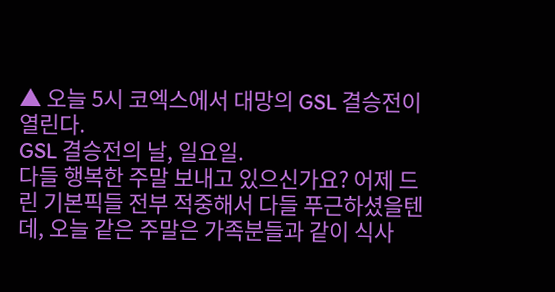▲ 오늘 5시 코엑스에서 대망의 GSL 결승전이 열린다.
GSL 결승전의 날, 일요일.
다들 행복한 주말 보내고 있으신가요? 어제 드린 기본픽들 전부 적중해서 다들 푸근하셨을텐데, 오늘 같은 주말은 가족분들과 같이 식사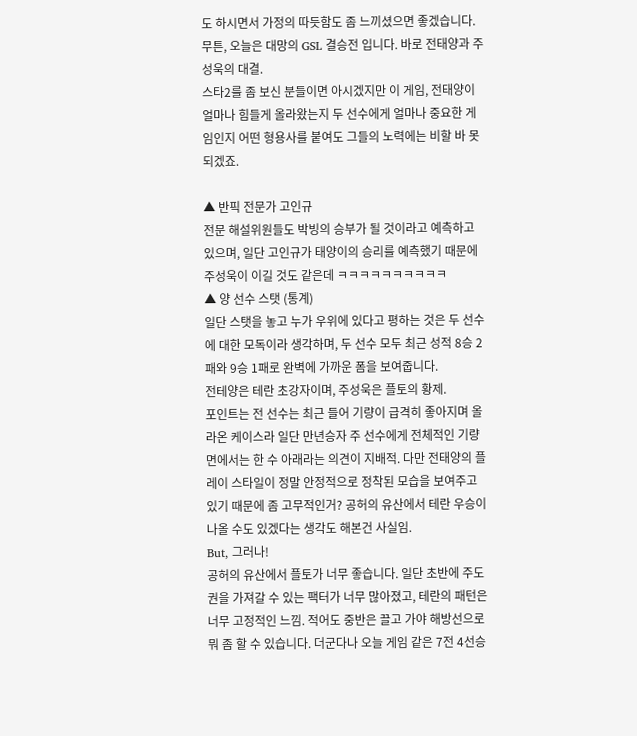도 하시면서 가정의 따듯함도 좀 느끼셨으면 좋겠습니다. 무튼, 오늘은 대망의 GSL 결승전 입니다. 바로 전태양과 주성욱의 대결.
스타2를 좀 보신 분들이면 아시겠지만 이 게임, 전태양이 얼마나 힘들게 올라왔는지 두 선수에게 얼마나 중요한 게임인지 어떤 형용사를 붙여도 그들의 노력에는 비할 바 못되겠죠.

▲ 반픽 전문가 고인규
전문 해설위원들도 박빙의 승부가 될 것이라고 예측하고 있으며, 일단 고인규가 태양이의 승리를 예측했기 때문에 주성욱이 이길 것도 같은데 ㅋㅋㅋㅋㅋㅋㅋㅋㅋㅋ
▲ 양 선수 스탯 (통계)
일단 스탯을 놓고 누가 우위에 있다고 평하는 것은 두 선수에 대한 모독이라 생각하며, 두 선수 모두 최근 성적 8승 2패와 9승 1패로 완벽에 가까운 폼을 보여줍니다.
전테양은 테란 초강자이며, 주성욱은 플토의 황제.
포인트는 전 선수는 최근 들어 기량이 급격히 좋아지며 올라온 케이스라 일단 만년승자 주 선수에게 전체적인 기량면에서는 한 수 아래라는 의견이 지배적. 다만 전태양의 플레이 스타일이 정말 안정적으로 정착된 모습을 보여주고 있기 때문에 좀 고무적인거? 공허의 유산에서 테란 우승이 나올 수도 있겠다는 생각도 해본건 사실임.
But, 그러나!
공허의 유산에서 플토가 너무 좋습니다. 일단 초반에 주도권을 가져갈 수 있는 팩터가 너무 많아졌고, 테란의 패턴은 너무 고정적인 느낌. 적어도 중반은 끌고 가야 해방선으로 뭐 좀 할 수 있습니다. 더군다나 오늘 게임 같은 7전 4선승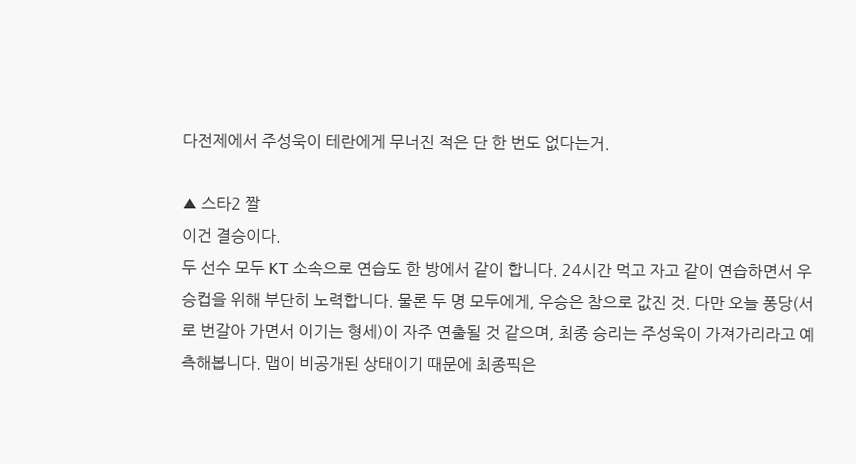다전제에서 주성욱이 테란에게 무너진 적은 단 한 번도 없다는거.

▲ 스타2 짤
이건 결승이다.
두 선수 모두 KT 소속으로 연습도 한 방에서 같이 합니다. 24시간 먹고 자고 같이 연습하면서 우승컵을 위해 부단히 노력합니다. 물론 두 명 모두에게, 우승은 참으로 값진 것. 다만 오늘 퐁당(서로 번갈아 가면서 이기는 형세)이 자주 연출될 것 같으며, 최종 승리는 주성욱이 가져가리라고 예측해봅니다. 맵이 비공개된 상태이기 때문에 최종픽은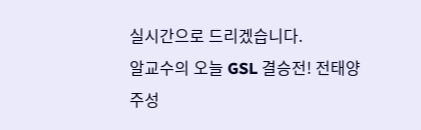실시간으로 드리겠습니다.
알교수의 오늘 GSL 결승전! 전태양 주성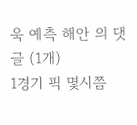욱 예측 해안 의 댓글 (1개)
1경기 픽 몇시쯤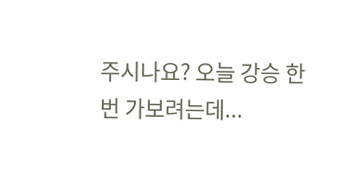주시나요? 오늘 강승 한번 가보려는데...